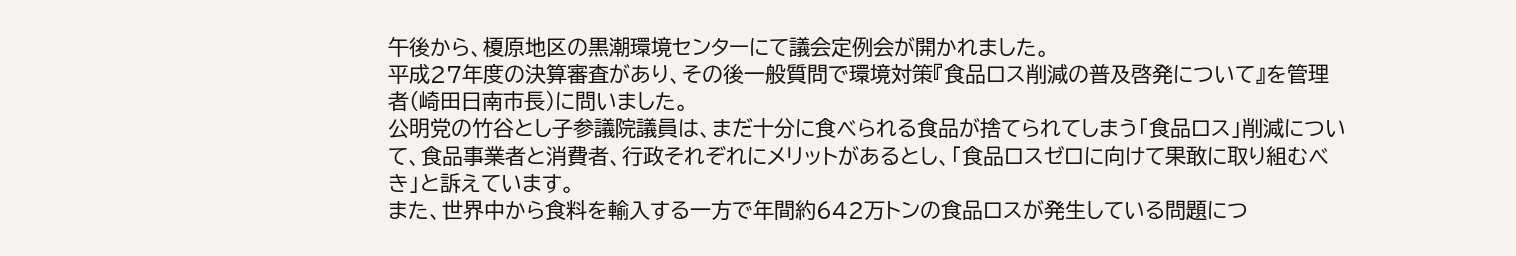午後から、榎原地区の黒潮環境センターにて議会定例会が開かれました。
平成27年度の決算審査があり、その後一般質問で環境対策『食品ロス削減の普及啓発について』を管理者(崎田日南市長)に問いました。
公明党の竹谷とし子参議院議員は、まだ十分に食べられる食品が捨てられてしまう「食品ロス」削減について、食品事業者と消費者、行政それぞれにメリットがあるとし、「食品ロスゼロに向けて果敢に取り組むべき」と訴えています。
また、世界中から食料を輸入する一方で年間約642万トンの食品ロスが発生している問題につ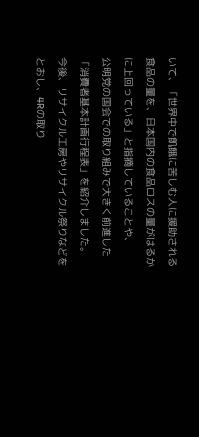いて、「世界中で飢餓に苦しむ人に援助される食品の量を、日本国内の食品ロスの量がはるかに上回っている」と指摘していることや、
公明党の国会での取り組みで大きく前進した「消費者基本計画行程表」を紹介しました。
今後、リサイクル工房やリサイクル祭りなどをとおし、4Rの取り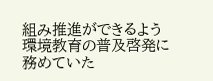組み推進ができるよう環境教育の普及啓発に務めていた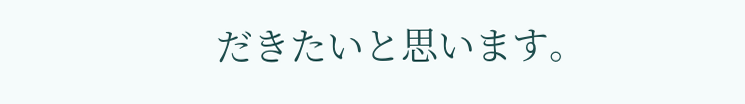だきたいと思います。